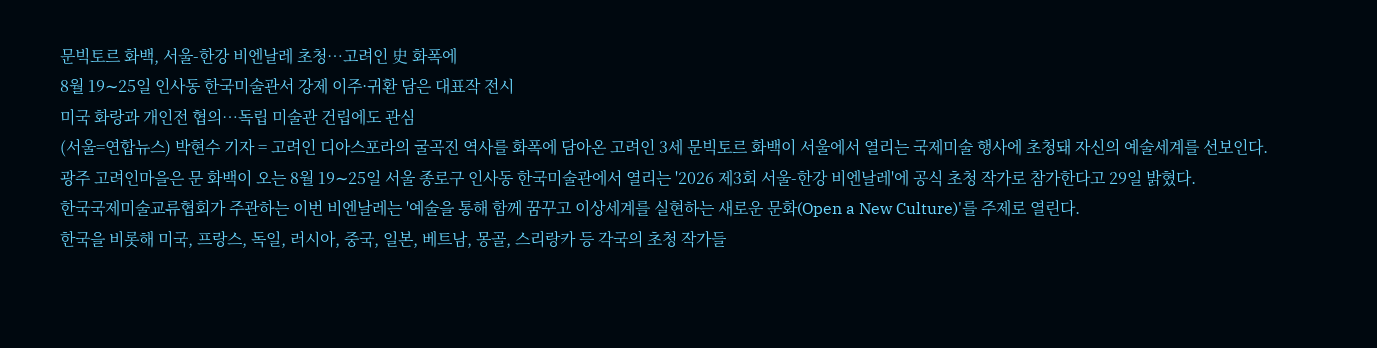문빅토르 화백, 서울-한강 비엔날레 초청…고려인 史 화폭에
8월 19∼25일 인사동 한국미술관서 강제 이주·귀환 담은 대표작 전시
미국 화랑과 개인전 협의…독립 미술관 건립에도 관심
(서울=연합뉴스) 박현수 기자 = 고려인 디아스포라의 굴곡진 역사를 화폭에 담아온 고려인 3세 문빅토르 화백이 서울에서 열리는 국제미술 행사에 초청돼 자신의 예술세계를 선보인다.
광주 고려인마을은 문 화백이 오는 8월 19∼25일 서울 종로구 인사동 한국미술관에서 열리는 '2026 제3회 서울-한강 비엔날레'에 공식 초청 작가로 참가한다고 29일 밝혔다.
한국국제미술교류협회가 주관하는 이번 비엔날레는 '예술을 통해 함께 꿈꾸고 이상세계를 실현하는 새로운 문화(Open a New Culture)'를 주제로 열린다.
한국을 비롯해 미국, 프랑스, 독일, 러시아, 중국, 일본, 베트남, 몽골, 스리랑카 등 각국의 초청 작가들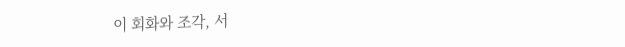이 회화와 조각, 서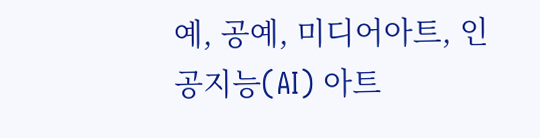예, 공예, 미디어아트, 인공지능(AI) 아트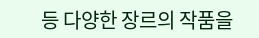등 다양한 장르의 작품을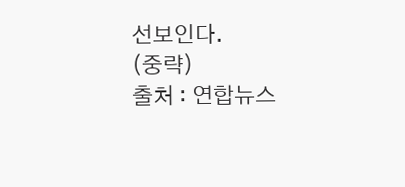선보인다.
(중략)
출처 : 연합뉴스